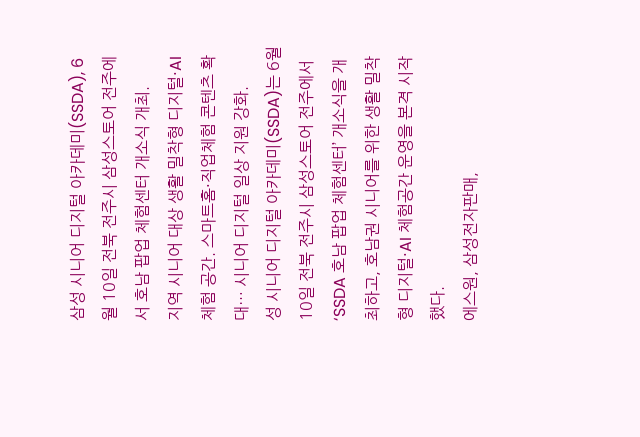삼성 시니어 디지털 아카데미(SSDA), 6월 10일 전북 전주시 삼성스토어 전주에서 호남 팝업 체험센터 개소식 개최.
지역 시니어 대상 생활 밀착형 디지털·AI 체험 공간. 스마트홈·직업체험 콘텐츠 확대… 시니어 디지털 일상 지원 강화.
성 시니어 디지털 아카데미(SSDA)는 6월 10일 전북 전주시 삼성스토어 전주에서 ‘SSDA 호남 팝업 체험센터’ 개소식을 개최하고, 호남권 시니어를 위한 생활 밀착형 디지털·AI 체험공간 운영을 본격 시작했다.
에스원, 삼성전자판매,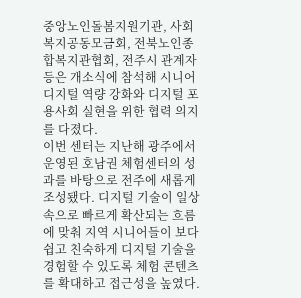중앙노인돌봄지원기관, 사회복지공동모금회, 전북노인종합복지관협회, 전주시 관계자 등은 개소식에 참석해 시니어 디지털 역량 강화와 디지털 포용사회 실현을 위한 협력 의지를 다졌다.
이번 센터는 지난해 광주에서 운영된 호남권 체험센터의 성과를 바탕으로 전주에 새롭게 조성됐다. 디지털 기술이 일상 속으로 빠르게 확산되는 흐름에 맞춰 지역 시니어들이 보다 쉽고 친숙하게 디지털 기술을 경험할 수 있도록 체험 콘텐츠를 확대하고 접근성을 높였다.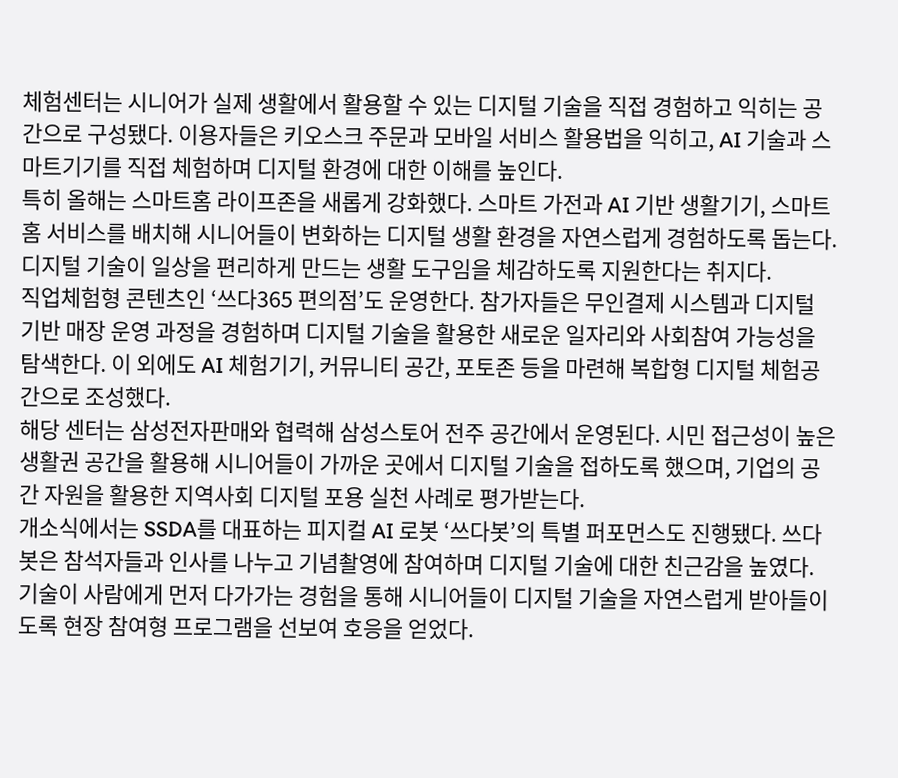체험센터는 시니어가 실제 생활에서 활용할 수 있는 디지털 기술을 직접 경험하고 익히는 공간으로 구성됐다. 이용자들은 키오스크 주문과 모바일 서비스 활용법을 익히고, AI 기술과 스마트기기를 직접 체험하며 디지털 환경에 대한 이해를 높인다.
특히 올해는 스마트홈 라이프존을 새롭게 강화했다. 스마트 가전과 AI 기반 생활기기, 스마트홈 서비스를 배치해 시니어들이 변화하는 디지털 생활 환경을 자연스럽게 경험하도록 돕는다. 디지털 기술이 일상을 편리하게 만드는 생활 도구임을 체감하도록 지원한다는 취지다.
직업체험형 콘텐츠인 ‘쓰다365 편의점’도 운영한다. 참가자들은 무인결제 시스템과 디지털 기반 매장 운영 과정을 경험하며 디지털 기술을 활용한 새로운 일자리와 사회참여 가능성을 탐색한다. 이 외에도 AI 체험기기, 커뮤니티 공간, 포토존 등을 마련해 복합형 디지털 체험공간으로 조성했다.
해당 센터는 삼성전자판매와 협력해 삼성스토어 전주 공간에서 운영된다. 시민 접근성이 높은 생활권 공간을 활용해 시니어들이 가까운 곳에서 디지털 기술을 접하도록 했으며, 기업의 공간 자원을 활용한 지역사회 디지털 포용 실천 사례로 평가받는다.
개소식에서는 SSDA를 대표하는 피지컬 AI 로봇 ‘쓰다봇’의 특별 퍼포먼스도 진행됐다. 쓰다봇은 참석자들과 인사를 나누고 기념촬영에 참여하며 디지털 기술에 대한 친근감을 높였다. 기술이 사람에게 먼저 다가가는 경험을 통해 시니어들이 디지털 기술을 자연스럽게 받아들이도록 현장 참여형 프로그램을 선보여 호응을 얻었다.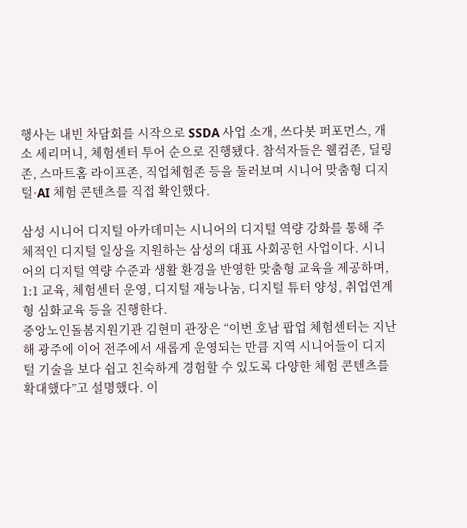행사는 내빈 차담회를 시작으로 SSDA 사업 소개, 쓰다봇 퍼포먼스, 개소 세리머니, 체험센터 투어 순으로 진행됐다. 참석자들은 웰컴존, 딜링존, 스마트홈 라이프존, 직업체험존 등을 둘러보며 시니어 맞춤형 디지털·AI 체험 콘텐츠를 직접 확인했다.

삼성 시니어 디지털 아카데미는 시니어의 디지털 역량 강화를 통해 주체적인 디지털 일상을 지원하는 삼성의 대표 사회공헌 사업이다. 시니어의 디지털 역량 수준과 생활 환경을 반영한 맞춤형 교육을 제공하며, 1:1 교육, 체험센터 운영, 디지털 재능나눔, 디지털 튜터 양성, 취업연계형 심화교육 등을 진행한다.
중앙노인돌봄지원기관 김현미 관장은 “이번 호남 팝업 체험센터는 지난해 광주에 이어 전주에서 새롭게 운영되는 만큼 지역 시니어들이 디지털 기술을 보다 쉽고 친숙하게 경험할 수 있도록 다양한 체험 콘텐츠를 확대했다”고 설명했다. 이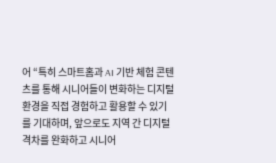어 “특히 스마트홈과 AI 기반 체험 콘텐츠를 통해 시니어들이 변화하는 디지털 환경을 직접 경험하고 활용할 수 있기를 기대하며, 앞으로도 지역 간 디지털 격차를 완화하고 시니어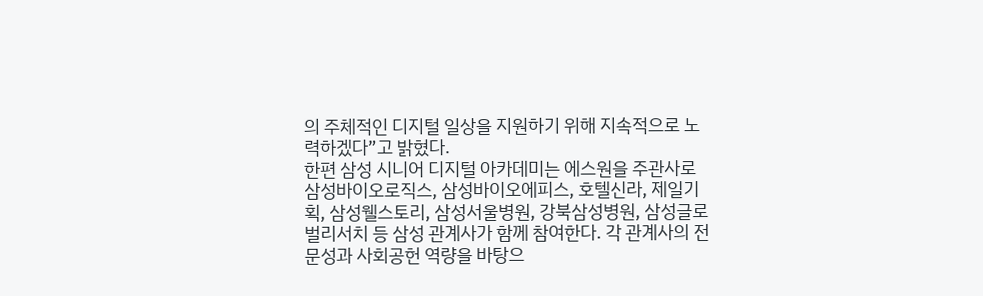의 주체적인 디지털 일상을 지원하기 위해 지속적으로 노력하겠다”고 밝혔다.
한편 삼성 시니어 디지털 아카데미는 에스원을 주관사로 삼성바이오로직스, 삼성바이오에피스, 호텔신라, 제일기획, 삼성웰스토리, 삼성서울병원, 강북삼성병원, 삼성글로벌리서치 등 삼성 관계사가 함께 참여한다. 각 관계사의 전문성과 사회공헌 역량을 바탕으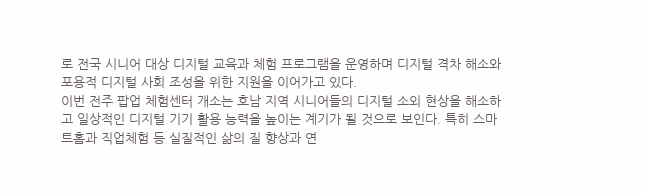로 전국 시니어 대상 디지털 교육과 체험 프로그램을 운영하며 디지털 격차 해소와 포용적 디지털 사회 조성을 위한 지원을 이어가고 있다.
이번 전주 팝업 체험센터 개소는 호남 지역 시니어들의 디지털 소외 현상을 해소하고 일상적인 디지털 기기 활용 능력을 높이는 계기가 될 것으로 보인다. 특히 스마트홈과 직업체험 등 실질적인 삶의 질 향상과 연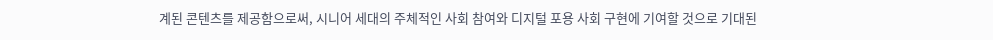계된 콘텐츠를 제공함으로써, 시니어 세대의 주체적인 사회 참여와 디지털 포용 사회 구현에 기여할 것으로 기대된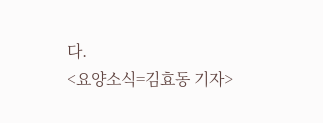다.
<요양소식=김효동 기자>